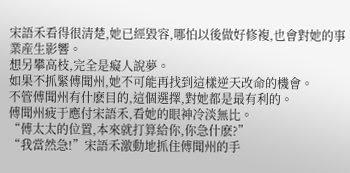宋語禾看得很清楚,她已經毀容,哪怕以後做好修複,也會對她的事業産生影響。
想另攀高枝,完全是癡人說夢。
如果不抓緊傅聞州,她不可能再找到這樣逆天改命的機會。
不管傅聞州有什麽目的,這個選擇,對她都是最有利的。
傅聞州疲于應付宋語禾,看她的眼神冷淡無比。
“傅太太的位置,本來就打算給你,你急什麽?”
“我當然急!”宋語禾激動地抓住傅聞州的手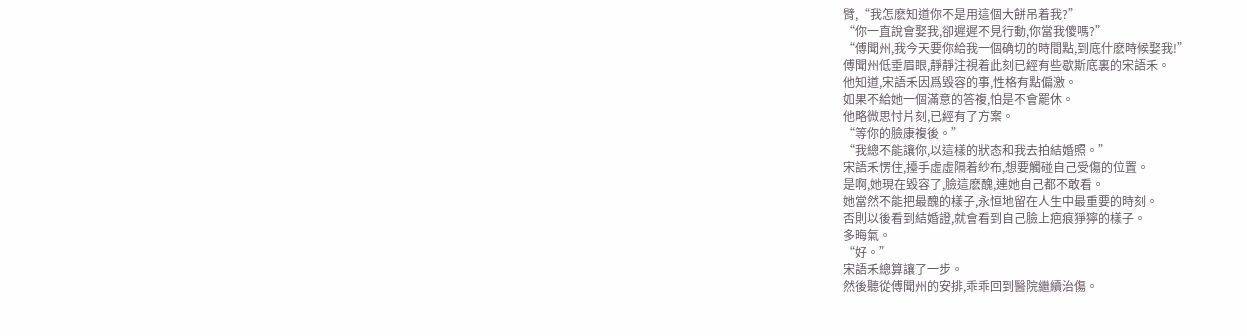臂,“我怎麽知道你不是用這個大餅吊着我?”
“你一直說會娶我,卻遲遲不見行動,你當我傻嗎?”
“傅聞州,我今天要你給我一個确切的時間點,到底什麽時候娶我!”
傅聞州低垂眉眼,靜靜注視着此刻已經有些歇斯底裏的宋語禾。
他知道,宋語禾因爲毀容的事,性格有點偏激。
如果不給她一個滿意的答複,怕是不會罷休。
他略微思忖片刻,已經有了方案。
“等你的臉康複後。”
“我總不能讓你,以這樣的狀态和我去拍結婚照。”
宋語禾愣住,擡手虛虛隔着紗布,想要觸碰自己受傷的位置。
是啊,她現在毀容了,臉這麽醜,連她自己都不敢看。
她當然不能把最醜的樣子,永恒地留在人生中最重要的時刻。
否則以後看到結婚證,就會看到自己臉上疤痕猙獰的樣子。
多晦氣。
“好。”
宋語禾總算讓了一步。
然後聽從傅聞州的安排,乖乖回到醫院繼續治傷。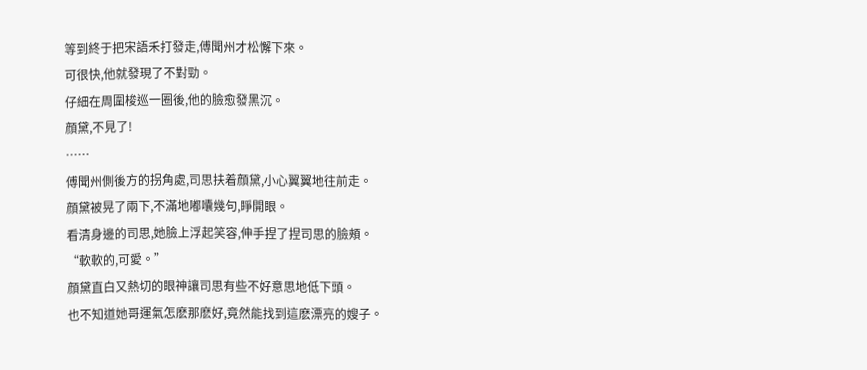等到終于把宋語禾打發走,傅聞州才松懈下來。
可很快,他就發現了不對勁。
仔細在周圍梭巡一圈後,他的臉愈發黑沉。
顔黛,不見了!
……
傅聞州側後方的拐角處,司思扶着顔黛,小心翼翼地往前走。
顔黛被晃了兩下,不滿地嘟囔幾句,睜開眼。
看清身邊的司思,她臉上浮起笑容,伸手捏了捏司思的臉頰。
“軟軟的,可愛。”
顔黛直白又熱切的眼神讓司思有些不好意思地低下頭。
也不知道她哥運氣怎麽那麽好,竟然能找到這麽漂亮的嫂子。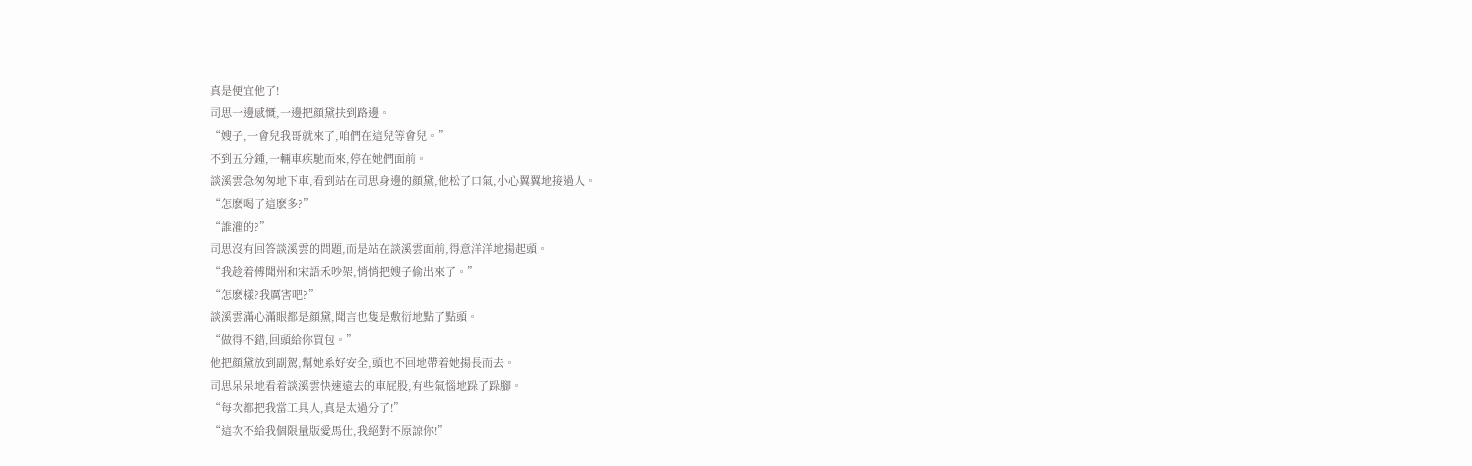真是便宜他了!
司思一邊感慨,一邊把顔黛扶到路邊。
“嫂子,一會兒我哥就來了,咱們在這兒等會兒。”
不到五分鍾,一輛車疾馳而來,停在她們面前。
談溪雲急匆匆地下車,看到站在司思身邊的顔黛,他松了口氣,小心翼翼地接過人。
“怎麽喝了這麽多?”
“誰灌的?”
司思沒有回答談溪雲的問題,而是站在談溪雲面前,得意洋洋地揚起頭。
“我趁着傅聞州和宋語禾吵架,悄悄把嫂子偷出來了。”
“怎麽樣?我厲害吧?”
談溪雲滿心滿眼都是顔黛,聞言也隻是敷衍地點了點頭。
“做得不錯,回頭給你買包。”
他把顔黛放到副駕,幫她系好安全,頭也不回地帶着她揚長而去。
司思呆呆地看着談溪雲快速遠去的車屁股,有些氣惱地跺了跺腳。
“每次都把我當工具人,真是太過分了!”
“這次不給我個限量版愛馬仕,我絕對不原諒你!”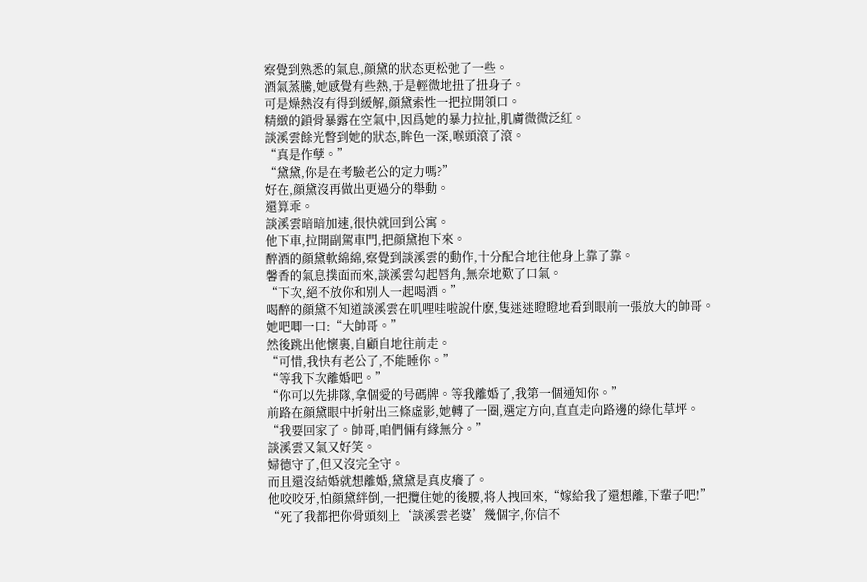察覺到熟悉的氣息,顔黛的狀态更松弛了一些。
酒氣蒸騰,她感覺有些熱,于是輕微地扭了扭身子。
可是燥熱沒有得到緩解,顔黛索性一把拉開領口。
精緻的鎖骨暴露在空氣中,因爲她的暴力拉扯,肌膚微微泛紅。
談溪雲餘光瞥到她的狀态,眸色一深,喉頭滾了滾。
“真是作孽。”
“黛黛,你是在考驗老公的定力嗎?”
好在,顔黛沒再做出更過分的舉動。
還算乖。
談溪雲暗暗加速,很快就回到公寓。
他下車,拉開副駕車門,把顔黛抱下來。
醉酒的顔黛軟綿綿,察覺到談溪雲的動作,十分配合地往他身上靠了靠。
馨香的氣息撲面而來,談溪雲勾起唇角,無奈地歎了口氣。
“下次,絕不放你和别人一起喝酒。”
喝醉的顔黛不知道談溪雲在叽哩哇啦說什麽,隻迷迷瞪瞪地看到眼前一張放大的帥哥。
她吧唧一口:“大帥哥。”
然後跳出他懷裏,自顧自地往前走。
“可惜,我快有老公了,不能睡你。”
“等我下次離婚吧。”
“你可以先排隊,拿個愛的号碼牌。等我離婚了,我第一個通知你。”
前路在顔黛眼中折射出三條虛影,她轉了一圈,選定方向,直直走向路邊的綠化草坪。
“我要回家了。帥哥,咱們倆有緣無分。”
談溪雲又氣又好笑。
婦德守了,但又沒完全守。
而且還沒結婚就想離婚,黛黛是真皮癢了。
他咬咬牙,怕顔黛絆倒,一把攬住她的後腰,将人拽回來,“嫁給我了還想離,下輩子吧!”
“死了我都把你骨頭刻上‘談溪雲老婆’幾個字,你信不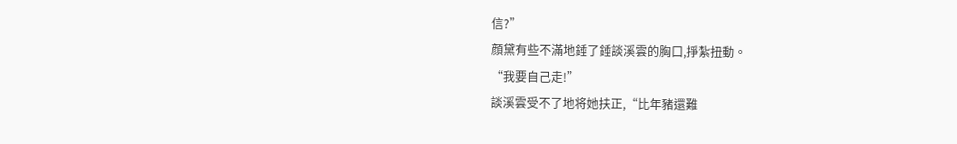信?”
顔黛有些不滿地錘了錘談溪雲的胸口,掙紮扭動。
“我要自己走!”
談溪雲受不了地将她扶正,“比年豬還難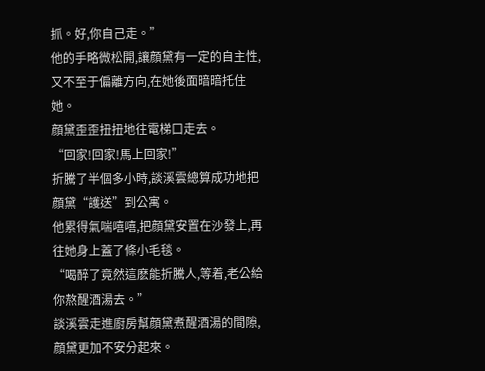抓。好,你自己走。”
他的手略微松開,讓顔黛有一定的自主性,又不至于偏離方向,在她後面暗暗托住她。
顔黛歪歪扭扭地往電梯口走去。
“回家!回家!馬上回家!”
折騰了半個多小時,談溪雲總算成功地把顔黛“護送”到公寓。
他累得氣喘嘻嘻,把顔黛安置在沙發上,再往她身上蓋了條小毛毯。
“喝醉了竟然這麽能折騰人,等着,老公給你熬醒酒湯去。”
談溪雲走進廚房幫顔黛煮醒酒湯的間隙,顔黛更加不安分起來。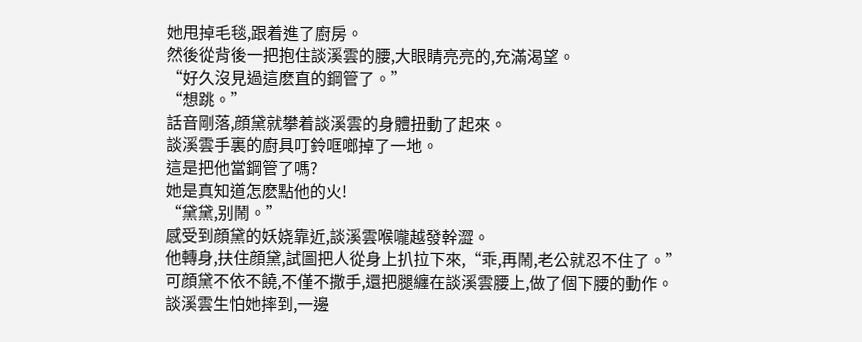她甩掉毛毯,跟着進了廚房。
然後從背後一把抱住談溪雲的腰,大眼睛亮亮的,充滿渴望。
“好久沒見過這麽直的鋼管了。”
“想跳。”
話音剛落,顔黛就攀着談溪雲的身體扭動了起來。
談溪雲手裏的廚具叮鈴哐啷掉了一地。
這是把他當鋼管了嗎?
她是真知道怎麽點他的火!
“黛黛,别鬧。”
感受到顔黛的妖娆靠近,談溪雲喉嚨越發幹澀。
他轉身,扶住顔黛,試圖把人從身上扒拉下來,“乖,再鬧,老公就忍不住了。”
可顔黛不依不饒,不僅不撒手,還把腿纏在談溪雲腰上,做了個下腰的動作。
談溪雲生怕她摔到,一邊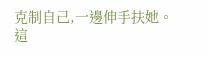克制自己,一邊伸手扶她。
這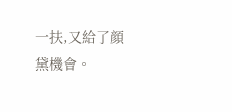一扶,又給了顔黛機會。